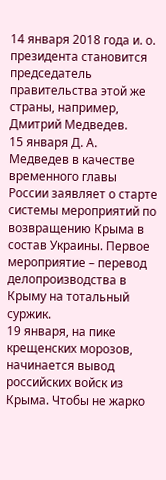14 января 2018 года и. о. президента становится председатель правительства этой же страны, например, Дмитрий Медведев.
15 января Д. А. Медведев в качестве временного главы России заявляет о старте системы мероприятий по возвращению Крыма в состав Украины. Первое мероприятие – перевод делопроизводства в Крыму на тотальный суржик.
19 января, на пике крещенских морозов, начинается вывод российских войск из Крыма. Чтобы не жарко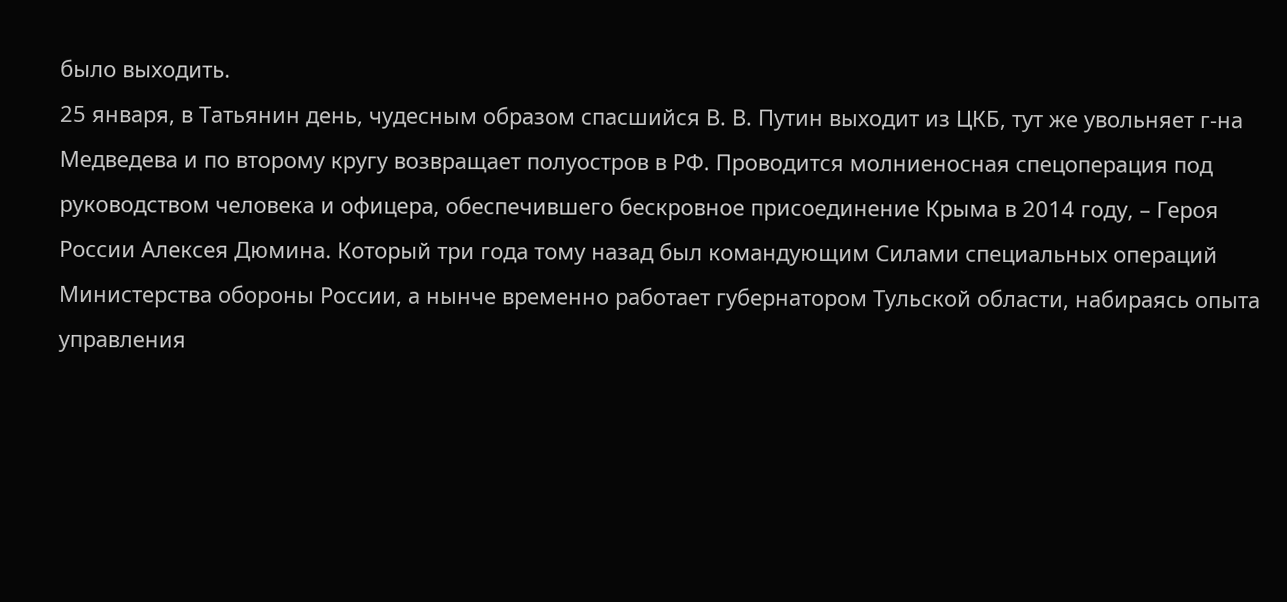было выходить.
25 января, в Татьянин день, чудесным образом спасшийся В. В. Путин выходит из ЦКБ, тут же увольняет г-на Медведева и по второму кругу возвращает полуостров в РФ. Проводится молниеносная спецоперация под руководством человека и офицера, обеспечившего бескровное присоединение Крыма в 2014 году, – Героя России Алексея Дюмина. Который три года тому назад был командующим Силами специальных операций Министерства обороны России, а нынче временно работает губернатором Тульской области, набираясь опыта управления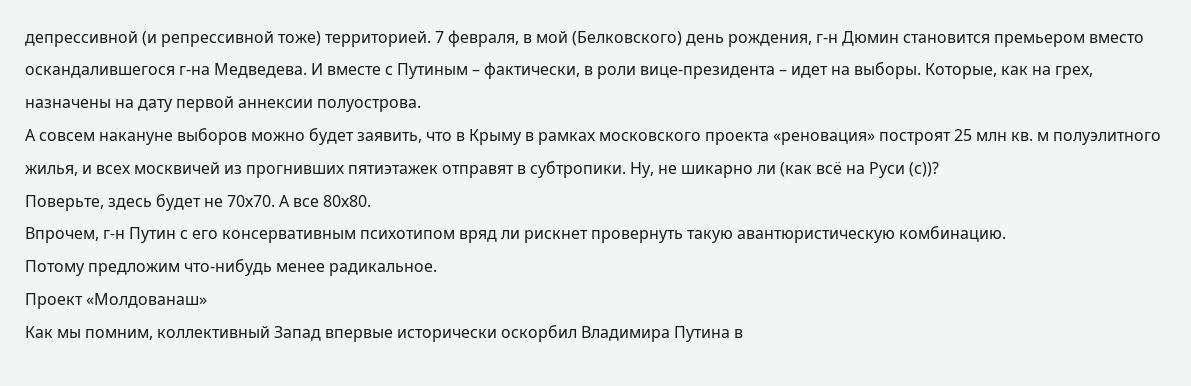депрессивной (и репрессивной тоже) территорией. 7 февраля, в мой (Белковского) день рождения, г-н Дюмин становится премьером вместо оскандалившегося г-на Медведева. И вместе с Путиным – фактически, в роли вице-президента – идет на выборы. Которые, как на грех, назначены на дату первой аннексии полуострова.
А совсем накануне выборов можно будет заявить, что в Крыму в рамках московского проекта «реновация» построят 25 млн кв. м полуэлитного жилья, и всех москвичей из прогнивших пятиэтажек отправят в субтропики. Ну, не шикарно ли (как всё на Руси (с))?
Поверьте, здесь будет не 70х70. А все 80х80.
Впрочем, г-н Путин с его консервативным психотипом вряд ли рискнет провернуть такую авантюристическую комбинацию.
Потому предложим что-нибудь менее радикальное.
Проект «Молдованаш»
Как мы помним, коллективный Запад впервые исторически оскорбил Владимира Путина в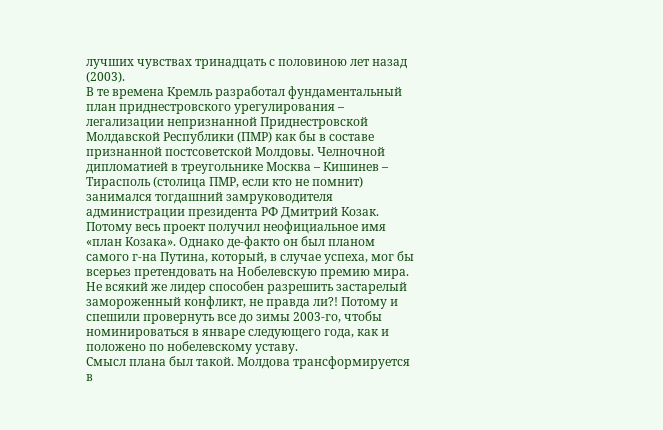лучших чувствах тринадцать с половиною лет назад (2003).
В те времена Кремль разработал фундаментальный план приднестровского урегулирования – легализации непризнанной Приднестровской Молдавской Республики (ПМР) как бы в составе признанной постсоветской Молдовы. Челночной дипломатией в треугольнике Москва – Кишинев – Тирасполь (столица ПМР, если кто не помнит) занимался тогдашний замруководителя администрации президента РФ Дмитрий Козак. Потому весь проект получил неофициальное имя «план Козака». Однако де-факто он был планом самого г-на Путина, который, в случае успеха, мог бы всерьез претендовать на Нобелевскую премию мира. Не всякий же лидер способен разрешить застарелый замороженный конфликт, не правда ли?! Потому и спешили провернуть все до зимы 2003-го, чтобы номинироваться в январе следующего года, как и положено по нобелевскому уставу.
Смысл плана был такой. Молдова трансформируется в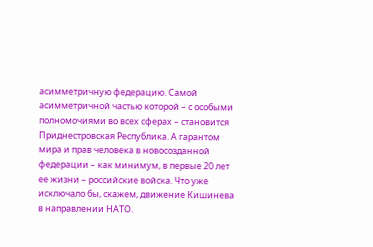асимметричную федерацию. Самой асимметричной частью которой – с особыми полномочиями во всех сферах – становится Приднестровская Республика. А гарантом мира и прав человека в новосозданной федерации – как минимум, в первые 20 лет ее жизни – российские войска. Что уже исключало бы, скажем, движение Кишинева в направлении НАТО.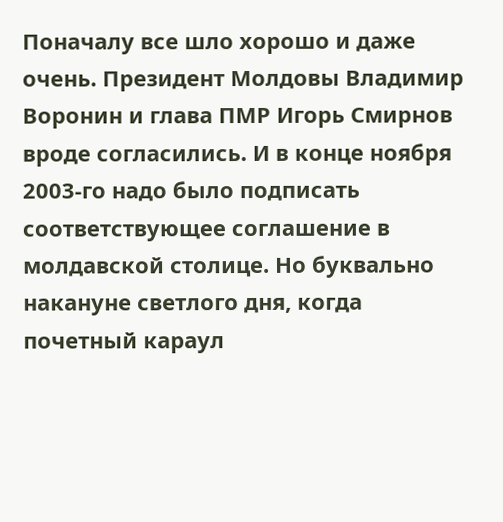Поначалу все шло хорошо и даже очень. Президент Молдовы Владимир Воронин и глава ПМР Игорь Смирнов вроде согласились. И в конце ноября 2003-го надо было подписать соответствующее соглашение в молдавской столице. Но буквально накануне светлого дня, когда почетный караул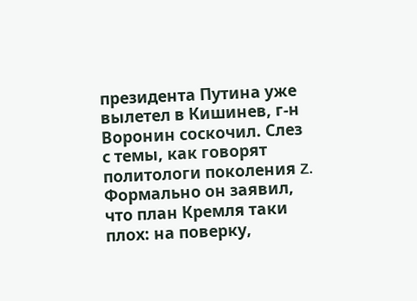президента Путина уже вылетел в Кишинев, г-н Воронин соскочил. Слез с темы, как говорят политологи поколения Z. Формально он заявил, что план Кремля таки плох: на поверку,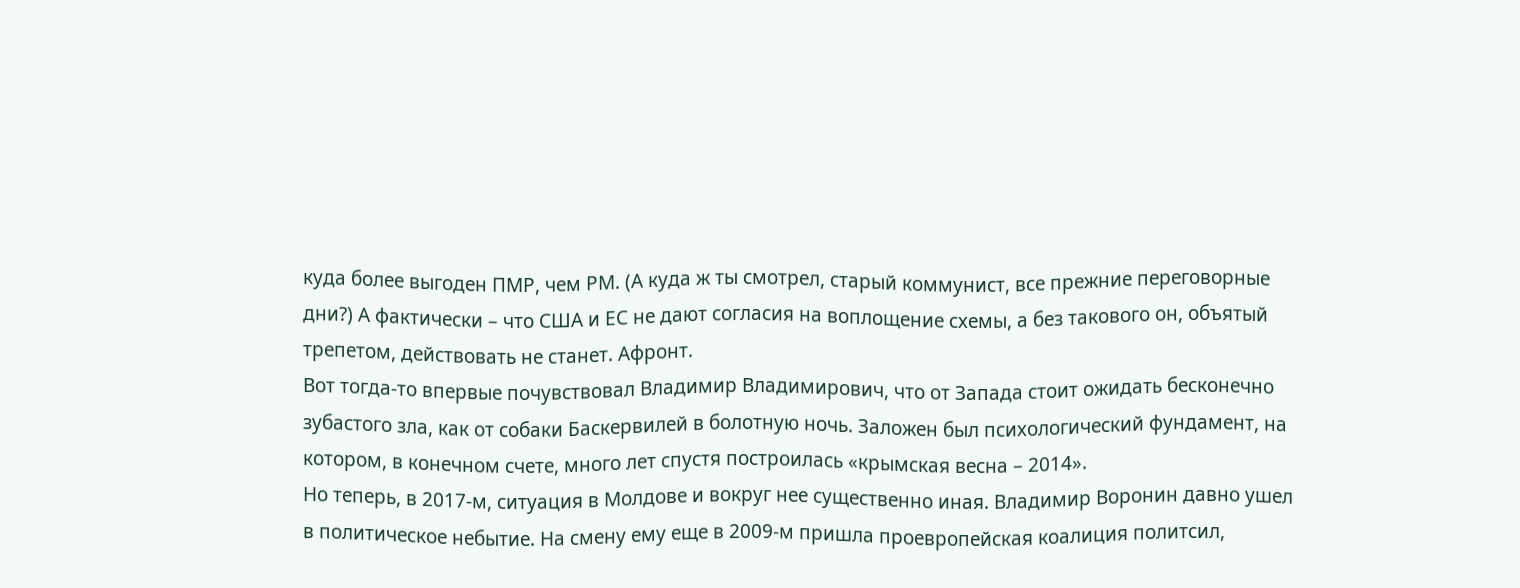куда более выгоден ПМР, чем РМ. (А куда ж ты смотрел, старый коммунист, все прежние переговорные дни?) А фактически – что США и ЕС не дают согласия на воплощение схемы, а без такового он, объятый трепетом, действовать не станет. Афронт.
Вот тогда-то впервые почувствовал Владимир Владимирович, что от Запада стоит ожидать бесконечно зубастого зла, как от собаки Баскервилей в болотную ночь. Заложен был психологический фундамент, на котором, в конечном счете, много лет спустя построилась «крымская весна – 2014».
Но теперь, в 2017-м, ситуация в Молдове и вокруг нее существенно иная. Владимир Воронин давно ушел в политическое небытие. На смену ему еще в 2009-м пришла проевропейская коалиция политсил,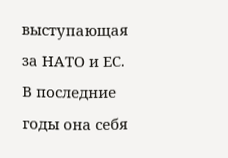выступающая за НАТО и ЕС. В последние годы она себя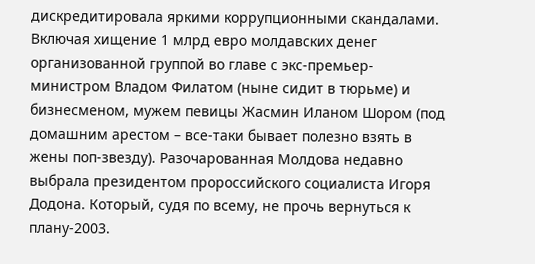дискредитировала яркими коррупционными скандалами. Включая хищение 1 млрд евро молдавских денег организованной группой во главе с экс-премьер-министром Владом Филатом (ныне сидит в тюрьме) и бизнесменом, мужем певицы Жасмин Иланом Шором (под домашним арестом – все-таки бывает полезно взять в жены поп-звезду). Разочарованная Молдова недавно выбрала президентом пророссийского социалиста Игоря Додона. Который, судя по всему, не прочь вернуться к плану-2003.